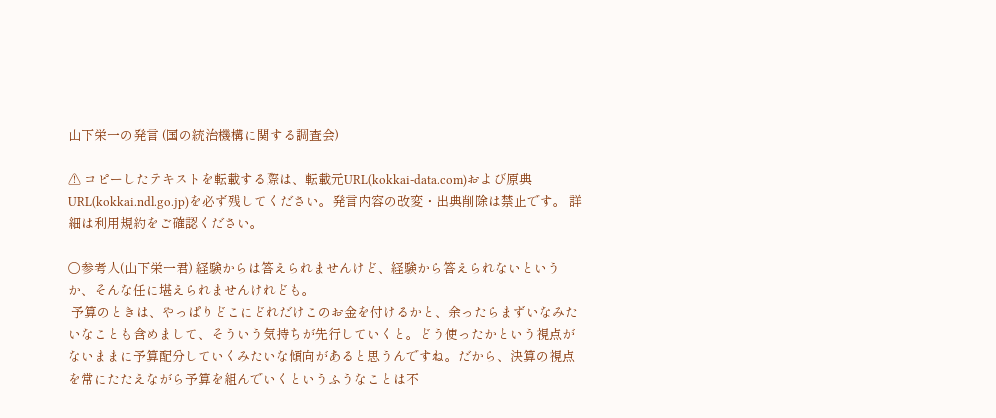山下栄一の発言 (国の統治機構に関する調査会)

⚠ コピーしたテキストを転載する際は、転載元URL(kokkai-data.com)および原典URL(kokkai.ndl.go.jp)を必ず残してください。発言内容の改変・出典削除は禁止です。 詳細は利用規約をご確認ください。

○参考人(山下栄一君) 経験からは答えられませんけど、経験から答えられないというか、そんな任に堪えられませんけれども。
 予算のときは、やっぱりどこにどれだけこのお金を付けるかと、余ったらまずいなみたいなことも含めまして、そういう気持ちが先行していくと。どう使ったかという視点がないままに予算配分していくみたいな傾向があると思うんですね。だから、決算の視点を常にたたえながら予算を組んでいくというふうなことは不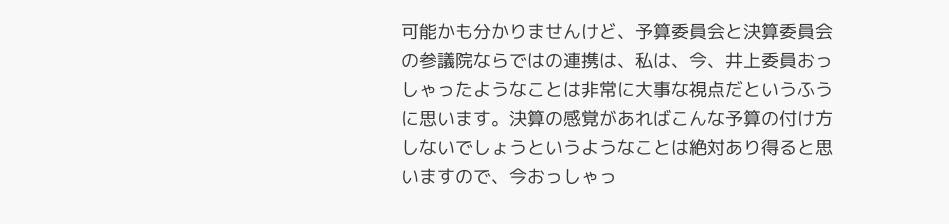可能かも分かりませんけど、予算委員会と決算委員会の参議院ならではの連携は、私は、今、井上委員おっしゃったようなことは非常に大事な視点だというふうに思います。決算の感覚があればこんな予算の付け方しないでしょうというようなことは絶対あり得ると思いますので、今おっしゃっ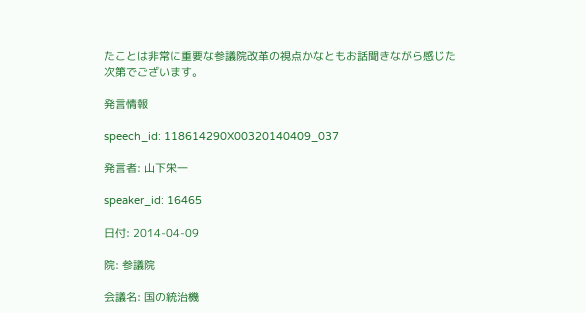たことは非常に重要な参議院改革の視点かなともお話聞きながら感じた次第でございます。

発言情報

speech_id: 118614290X00320140409_037

発言者: 山下栄一

speaker_id: 16465

日付: 2014-04-09

院: 参議院

会議名: 国の統治機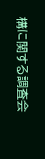構に関する調査会